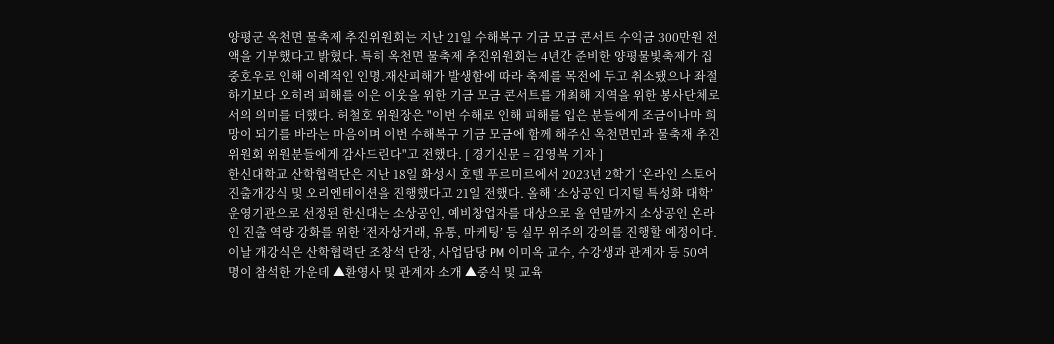양평군 옥천면 물축제 추진위원회는 지난 21일 수해복구 기금 모금 콘서트 수익금 300만원 전액을 기부했다고 밝혔다. 특히 옥천면 물축제 추진위원회는 4년간 준비한 양평물빛축제가 집중호우로 인해 이례적인 인명.재산피해가 발생함에 따라 축제를 목전에 두고 취소됐으나 좌절하기보다 오히려 피해를 이은 이웃을 위한 기금 모금 콘서트를 개최해 지역을 위한 봉사단체로서의 의미를 더했다. 허철호 위원장은 "이번 수해로 인해 피해를 입은 분들에게 조금이나마 희망이 되기를 바라는 마음이며 이번 수해복구 기금 모금에 함께 해주신 옥천면민과 물축재 추진위원회 위원분들에게 감사드린다"고 전했다. [ 경기신문 = 김영복 기자 ]
한신대학교 산학협력단은 지난 18일 화성시 호텔 푸르미르에서 2023년 2학기 ‘온라인 스토어 진출개강식 및 오리엔테이션을 진행했다고 21일 전했다. 올해 ‘소상공인 디지털 특성화 대학’ 운영기관으로 선정된 한신대는 소상공인, 예비창업자를 대상으로 올 연말까지 소상공인 온라인 진출 역량 강화를 위한 ‘전자상거래, 유통, 마케팅’ 등 실무 위주의 강의를 진행할 예정이다. 이날 개강식은 산학협력단 조창석 단장, 사업담당 PM 이미옥 교수, 수강생과 관계자 등 50여 명이 참석한 가운데 ▲환영사 및 관계자 소개 ▲중식 및 교육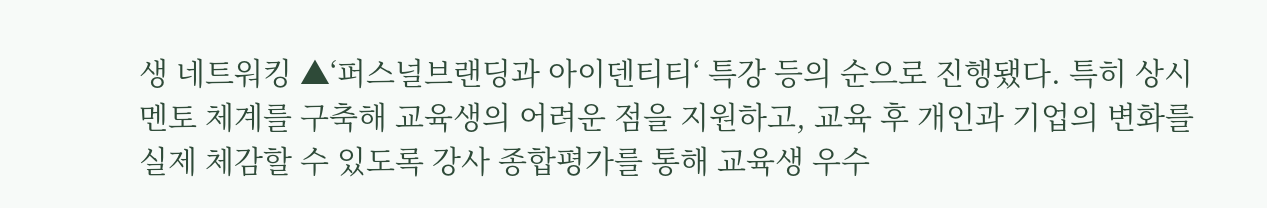생 네트워킹 ▲‘퍼스널브랜딩과 아이덴티티‘ 특강 등의 순으로 진행됐다. 특히 상시 멘토 체계를 구축해 교육생의 어려운 점을 지원하고, 교육 후 개인과 기업의 변화를 실제 체감할 수 있도록 강사 종합평가를 통해 교육생 우수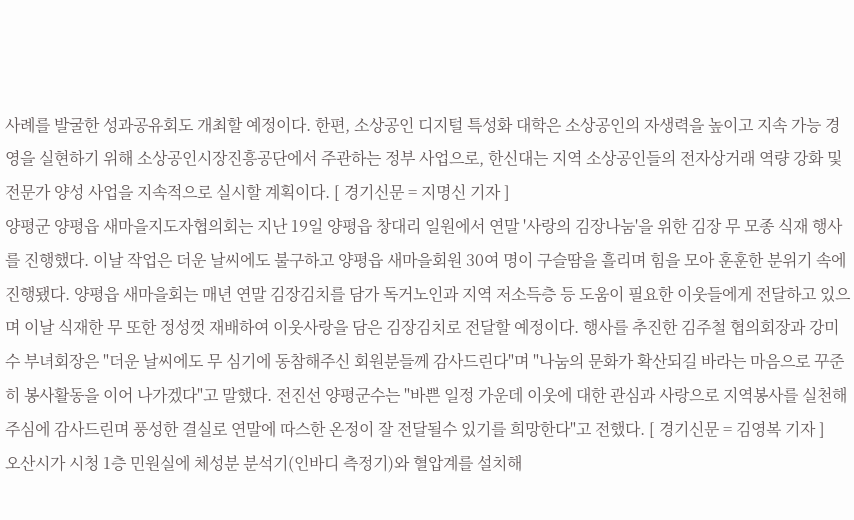사례를 발굴한 성과공유회도 개최할 예정이다. 한편, 소상공인 디지털 특성화 대학은 소상공인의 자생력을 높이고 지속 가능 경영을 실현하기 위해 소상공인시장진흥공단에서 주관하는 정부 사업으로, 한신대는 지역 소상공인들의 전자상거래 역량 강화 및 전문가 양성 사업을 지속적으로 실시할 계획이다. [ 경기신문 = 지명신 기자 ]
양평군 양평읍 새마을지도자협의회는 지난 19일 양평읍 창대리 일원에서 연말 '사랑의 김장나눔'을 위한 김장 무 모종 식재 행사를 진행했다. 이날 작업은 더운 날씨에도 불구하고 양평읍 새마을회원 30여 명이 구슬땀을 흘리며 힘을 모아 훈훈한 분위기 속에 진행됐다. 양평읍 새마을회는 매년 연말 김장김치를 담가 독거노인과 지역 저소득층 등 도움이 필요한 이웃들에게 전달하고 있으며 이날 식재한 무 또한 정성껏 재배하여 이웃사랑을 담은 김장김치로 전달할 예정이다. 행사를 추진한 김주철 협의회장과 강미수 부녀회장은 "더운 날씨에도 무 심기에 동참해주신 회원분들께 감사드린다"며 "나눔의 문화가 확산되길 바라는 마음으로 꾸준히 봉사활동을 이어 나가겠다"고 말했다. 전진선 양평군수는 "바쁜 일정 가운데 이웃에 대한 관심과 사랑으로 지역봉사를 실천해 주심에 감사드린며 풍성한 결실로 연말에 따스한 온정이 잘 전달될수 있기를 희망한다"고 전했다. [ 경기신문 = 김영복 기자 ]
오산시가 시청 1층 민원실에 체성분 분석기(인바디 측정기)와 혈압계를 설치해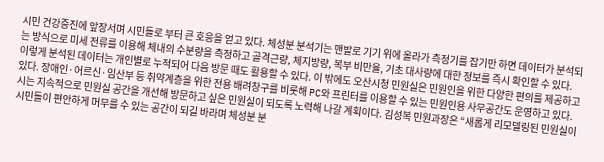시민 건강증진에 앞장서며 시민들로 부터 큰 호응을 얻고 있다. 체성분 분석기는 맨발로 기기 위에 올라가 측정기를 잡기만 하면 데이터가 분석되는 방식으로 미세 전류를 이용해 체내의 수분량을 측정하고 골격근량, 체지방량, 복부 비만율, 기초 대사량에 대한 정보를 즉시 확인할 수 있다. 이렇게 분석된 데이터는 개인별로 누적되어 다음 방문 때도 활용할 수 있다. 이 밖에도 오산시청 민원실은 민원인을 위한 다양한 편의를 제공하고 있다. 장애인·어르신·임산부 등 취약계층을 위한 전용 배려창구를 비롯해 PC와 프린터를 이용할 수 있는 민원인용 사무공간도 운영하고 있다. 시는 지속적으로 민원실 공간을 개선해 방문하고 싶은 민원실이 되도록 노력해 나갈 계획이다. 김성복 민원과장은 “새롭게 리모델링된 민원실이 시민들이 편안하게 머무를 수 있는 공간이 되길 바라며 체성분 분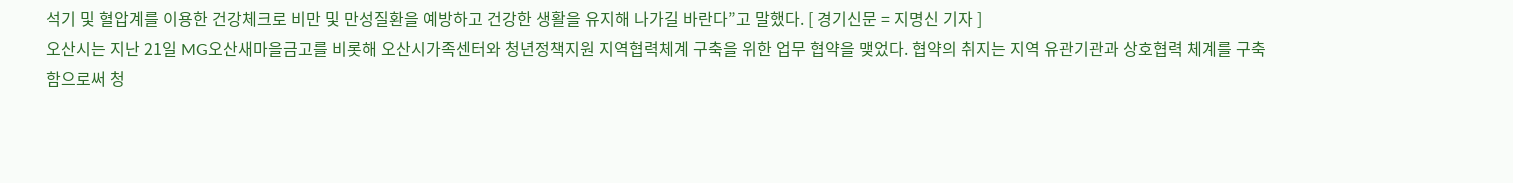석기 및 혈압계를 이용한 건강체크로 비만 및 만성질환을 예방하고 건강한 생활을 유지해 나가길 바란다”고 말했다. [ 경기신문 = 지명신 기자 ]
오산시는 지난 21일 MG오산새마을금고를 비롯해 오산시가족센터와 청년정책지원 지역협력체계 구축을 위한 업무 협약을 맺었다. 협약의 취지는 지역 유관기관과 상호협력 체계를 구축함으로써 청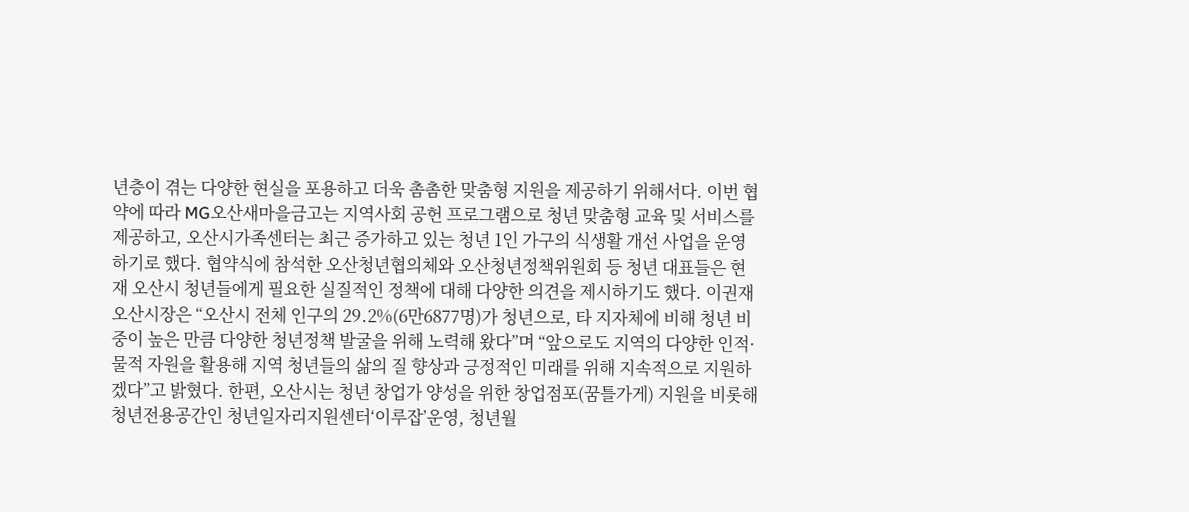년층이 겪는 다양한 현실을 포용하고 더욱 촘촘한 맞춤형 지원을 제공하기 위해서다. 이번 협약에 따라 MG오산새마을금고는 지역사회 공헌 프로그램으로 청년 맞춤형 교육 및 서비스를 제공하고, 오산시가족센터는 최근 증가하고 있는 청년 1인 가구의 식생활 개선 사업을 운영하기로 했다. 협약식에 참석한 오산청년협의체와 오산청년정책위원회 등 청년 대표들은 현재 오산시 청년들에게 필요한 실질적인 정책에 대해 다양한 의견을 제시하기도 했다. 이권재 오산시장은 “오산시 전체 인구의 29.2%(6만6877명)가 청년으로, 타 지자체에 비해 청년 비중이 높은 만큼 다양한 청년정책 발굴을 위해 노력해 왔다”며 “앞으로도 지역의 다양한 인적·물적 자원을 활용해 지역 청년들의 삶의 질 향상과 긍정적인 미래를 위해 지속적으로 지원하겠다”고 밝혔다. 한편, 오산시는 청년 창업가 양성을 위한 창업점포(꿈틀가게) 지원을 비롯해 청년전용공간인 청년일자리지원센터‘이루잡’운영, 청년월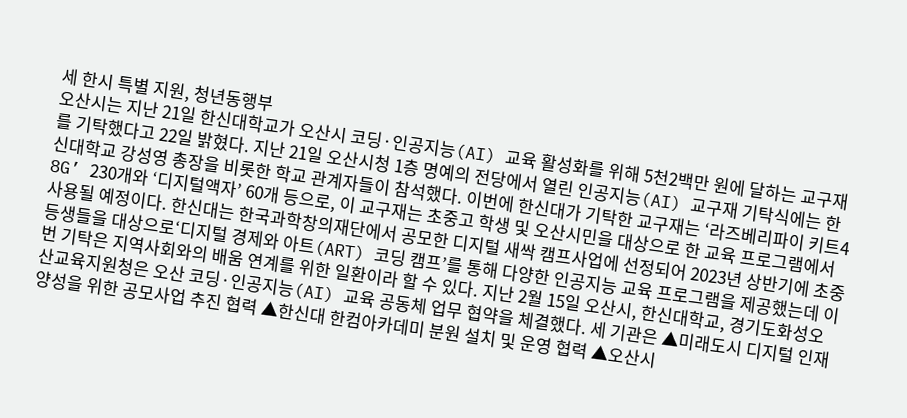세 한시 특별 지원, 청년동행부
오산시는 지난 21일 한신대학교가 오산시 코딩·인공지능(AI) 교육 활성화를 위해 5천2백만 원에 달하는 교구재를 기탁했다고 22일 밝혔다. 지난 21일 오산시청 1층 명예의 전당에서 열린 인공지능(AI) 교구재 기탁식에는 한신대학교 강성영 총장을 비롯한 학교 관계자들이 참석했다. 이번에 한신대가 기탁한 교구재는 ‘라즈베리파이 키트4 8G’ 230개와 ‘디지털액자’ 60개 등으로, 이 교구재는 초중고 학생 및 오산시민을 대상으로 한 교육 프로그램에서 사용될 예정이다. 한신대는 한국과학창의재단에서 공모한 디지털 새싹 캠프사업에 선정되어 2023년 상반기에 초중등생들을 대상으로‘디지털 경제와 아트(ART) 코딩 캠프’를 통해 다양한 인공지능 교육 프로그램을 제공했는데 이번 기탁은 지역사회와의 배움 연계를 위한 일환이라 할 수 있다. 지난 2월 15일 오산시, 한신대학교, 경기도화성오산교육지원청은 오산 코딩·인공지능(AI) 교육 공동체 업무 협약을 체결했다. 세 기관은 ▲미래도시 디지털 인재 양성을 위한 공모사업 추진 협력 ▲한신대 한컴아카데미 분원 설치 및 운영 협력 ▲오산시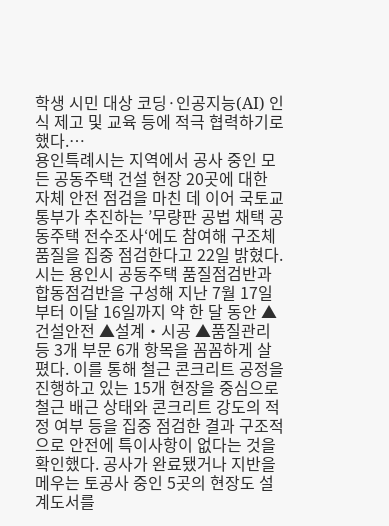학생 시민 대상 코딩·인공지능(AI) 인식 제고 및 교육 등에 적극 협력하기로 했다.…
용인특례시는 지역에서 공사 중인 모든 공동주택 건설 현장 20곳에 대한 자체 안전 점검을 마친 데 이어 국토교통부가 추진하는 ’무량판 공법 채택 공동주택 전수조사‘에도 참여해 구조체 품질을 집중 점검한다고 22일 밝혔다. 시는 용인시 공동주택 품질점검반과 합동점검반을 구성해 지난 7월 17일부터 이달 16일까지 약 한 달 동안 ▲건설안전 ▲설계‧시공 ▲품질관리 등 3개 부문 6개 항목을 꼼꼼하게 살폈다. 이를 통해 철근 콘크리트 공정을 진행하고 있는 15개 현장을 중심으로 철근 배근 상태와 콘크리트 강도의 적정 여부 등을 집중 점검한 결과 구조적으로 안전에 특이사항이 없다는 것을 확인했다. 공사가 완료됐거나 지반을 메우는 토공사 중인 5곳의 현장도 설계도서를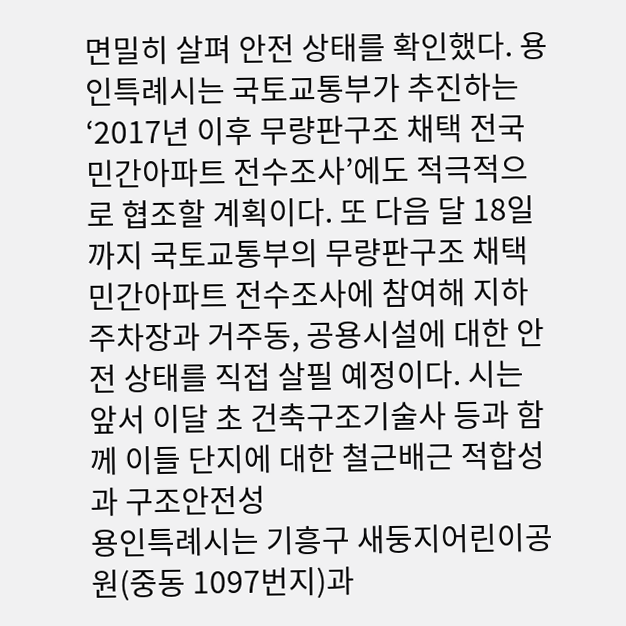면밀히 살펴 안전 상태를 확인했다. 용인특례시는 국토교통부가 추진하는 ‘2017년 이후 무량판구조 채택 전국 민간아파트 전수조사’에도 적극적으로 협조할 계획이다. 또 다음 달 18일까지 국토교통부의 무량판구조 채택 민간아파트 전수조사에 참여해 지하 주차장과 거주동, 공용시설에 대한 안전 상태를 직접 살필 예정이다. 시는 앞서 이달 초 건축구조기술사 등과 함께 이들 단지에 대한 철근배근 적합성과 구조안전성
용인특례시는 기흥구 새둥지어린이공원(중동 1097번지)과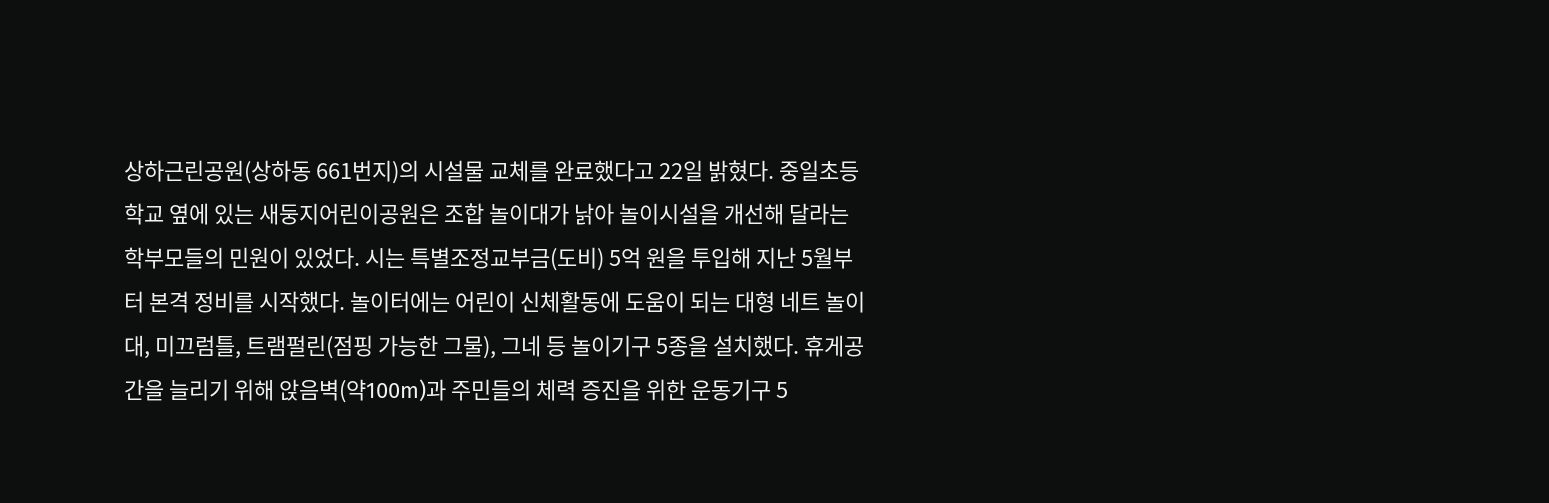상하근린공원(상하동 661번지)의 시설물 교체를 완료했다고 22일 밝혔다. 중일초등학교 옆에 있는 새둥지어린이공원은 조합 놀이대가 낡아 놀이시설을 개선해 달라는 학부모들의 민원이 있었다. 시는 특별조정교부금(도비) 5억 원을 투입해 지난 5월부터 본격 정비를 시작했다. 놀이터에는 어린이 신체활동에 도움이 되는 대형 네트 놀이대, 미끄럼틀, 트램펄린(점핑 가능한 그물), 그네 등 놀이기구 5종을 설치했다. 휴게공간을 늘리기 위해 앉음벽(약100m)과 주민들의 체력 증진을 위한 운동기구 5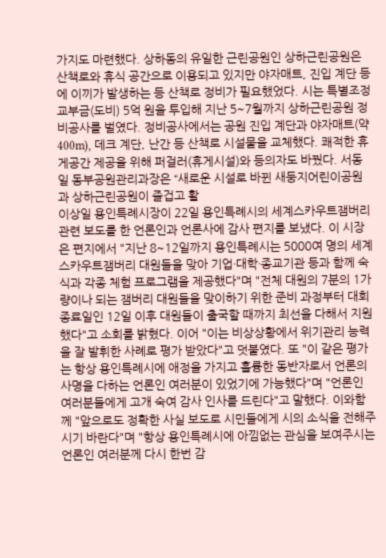가지도 마련했다. 상하동의 유일한 근린공원인 상하근린공원은 산책로와 휴식 공간으로 이용되고 있지만 야자매트, 진입 계단 등에 이끼가 발생하는 등 산책로 정비가 필요했었다. 시는 특별조정교부금(도비) 5억 원을 투입해 지난 5~7월까지 상하근린공원 정비공사를 벌였다. 정비공사에서는 공원 진입 계단과 야자매트(약 400m), 데크 계단, 난간 등 산책로 시설물을 교체했다. 쾌적한 휴게공간 제공을 위해 퍼걸러(휴게시설)와 등의자도 바꿨다. 서동일 동부공원관리과장은 “새로운 시설로 바뀐 새둥지어린이공원과 상하근린공원이 즐겁고 활
이상일 용인특례시장이 22일 용인특례시의 세계스카우트잼버리 관련 보도를 한 언론인과 언론사에 감사 편지를 보냈다. 이 시장은 편지에서 "지난 8~12일까지 용인특례시는 5000여 명의 세계스카우트잼버리 대원들을 맞아 기업·대학·종교기관 등과 함께 숙식과 각종 체험 프로그램을 제공했다"며 "전체 대원의 7분의 1가량이나 되는 잼버리 대원들을 맞이하기 위한 준비 과정부터 대회 종료일인 12일 이후 대원들이 출국할 때까지 최선을 다해서 지원했다"고 소회를 밝혔다. 이어 "이는 비상상황에서 위기관리 능력을 잘 발휘한 사례로 평가 받았다"고 덧붙였다. 또 "이 같은 평가는 항상 용인특례시에 애정을 가지고 훌륭한 동반자로서 언론의 사명을 다하는 언론인 여러분이 있었기에 가능했다"며 "언론인 여러분들에게 고개 숙여 감사 인사를 드린다"고 말했다. 이와함께 "앞으로도 정확한 사실 보도로 시민들에게 시의 소식을 전해주시기 바란다"며 "항상 용인특례시에 아낌없는 관심을 보여주시는 언론인 여러분께 다시 한번 감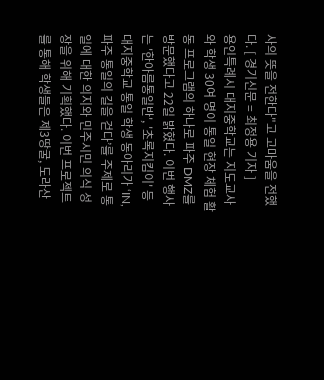사의 뜻을 전한다"고 고마움을 전했다. [ 경기신문 = 최정용 기자 ]
용인특례시 대지중학교는 지도교사와 학생 30여 명이 통일 현장 체험 활동 프로그램의 하나로 파주 DMZ를 방문했다고 22일 밝혔다. 이번 행사는 '한아름통일반', '초록지킴이' 등 대지중학교 통일 학생 동아리가 ‘IN, 파주 통일의 길을 걷다’를 주제로 통일에 대한 의지와 민주시민 의식 성장을 위해 기획했다. 이번 프로젝트를 통해 학생들은 제3땅굴, 도라산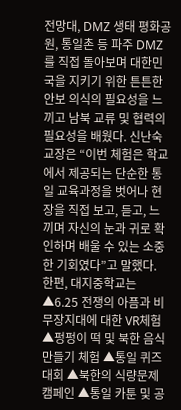전망대, DMZ 생태 평화공원, 통일촌 등 파주 DMZ를 직접 돌아보며 대한민국을 지키기 위한 튼튼한 안보 의식의 필요성을 느끼고 남북 교류 및 협력의 필요성을 배웠다. 신난숙 교장은 “이번 체험은 학교에서 제공되는 단순한 통일 교육과정을 벗어나 현장을 직접 보고, 듣고, 느끼며 자신의 눈과 귀로 확인하며 배울 수 있는 소중한 기회였다”고 말했다. 한편, 대지중학교는 ▲6.25 전쟁의 아픔과 비무장지대에 대한 VR체험 ▲펑펑이 떡 및 북한 음식 만들기 체험 ▲통일 퀴즈대회 ▲북한의 식량문제 캠페인 ▲통일 카툰 및 공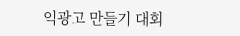익광고 만들기 대회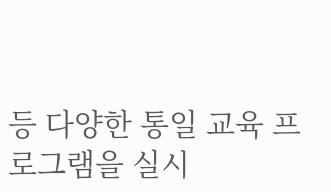등 다양한 통일 교육 프로그램을 실시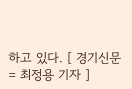하고 있다. [ 경기신문 = 최정용 기자 ]